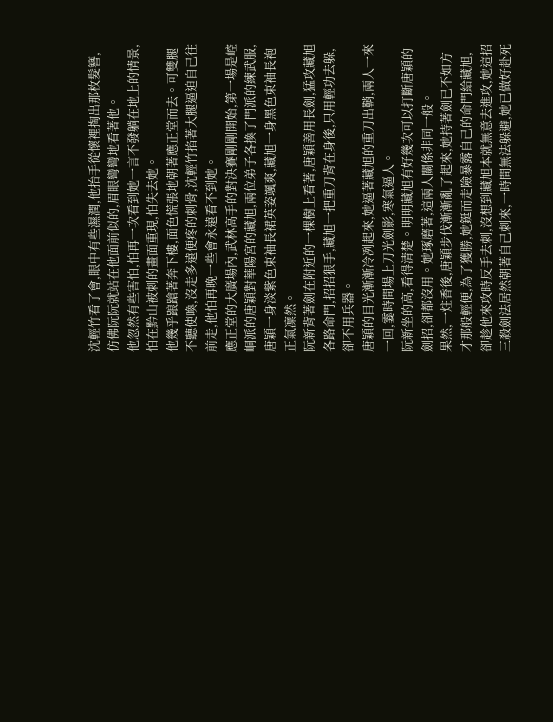沈輕竹看了會,眼中有些濕潤,他抬手從懷裡掏出那枚髮簪,仿佛阮阮就站在他面前似的,眉眼彎彎地看著他。
他忽然有些害怕,怕再一次看到她一言不發躺在地上的情景,怕在黔山被刺的畫面重現,怕失去她。
他幾乎踉蹌著奔下樓,面色慌張地朝著應正堂而去。可雙腿不聽使喚,沒走多遠便疼的刺骨,沈輕竹掐著大腿逼迫自己往前走,他怕再晚一些會永遠看不到她。
應正堂的大廣場內,武林高手的對決賽剛剛開始,第一場是崆峒派的唐穎對華陽宮的藏旭,兩位弟子各換了門派的練武服,唐穎一身淡紫色束袖長裙英姿颯爽,藏旭一身黑色束袖長袍正氣凜然。
阮新背著劍在附近的一棵樹上看著,唐穎善用長劍,猛攻藏旭各路命門,招招狠手,藏旭一把重刀背在身後,只用輕功去躲,卻不用兵器。
唐穎的目光漸漸冷冽起來,她逼著藏旭的重刀出鞘,兩人一來一回,霎時間場上刀光劍影,寒氣逼人。
阮新坐的高,看得清楚。明明藏旭有好幾次可以打斷唐穎的劍招,卻都沒用。她琢磨著,這兩人關係非同一般。
果然,一炷香後,唐穎步伐漸漸亂了起來,她持著劍已不如方才那般輕便,為了獲勝,她鋌而走險暴露自己的命門給藏旭,卻趁他來攻時反手去刺,沒想到藏旭本就無意去進攻,她這招三殺劍法居然朝著自己刺來,一時間無法躲避,她已做好赴死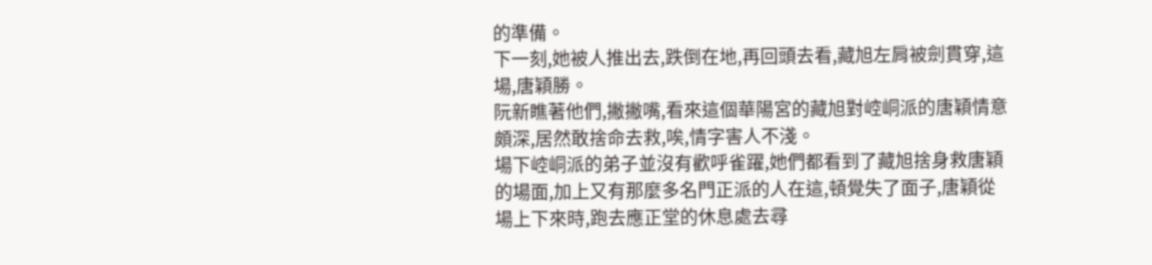的準備。
下一刻,她被人推出去,跌倒在地,再回頭去看,藏旭左肩被劍貫穿,這場,唐穎勝。
阮新瞧著他們,撇撇嘴,看來這個華陽宮的藏旭對崆峒派的唐穎情意頗深,居然敢捨命去救,唉,情字害人不淺。
場下崆峒派的弟子並沒有歡呼雀躍,她們都看到了藏旭捨身救唐穎的場面,加上又有那麼多名門正派的人在這,頓覺失了面子,唐穎從場上下來時,跑去應正堂的休息處去尋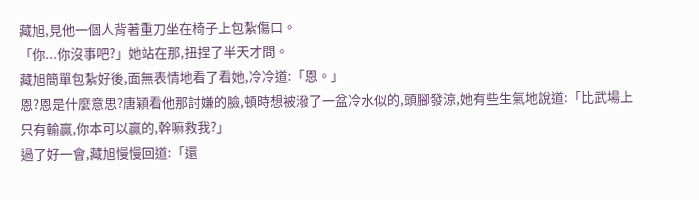藏旭,見他一個人背著重刀坐在椅子上包紮傷口。
「你...你沒事吧?」她站在那,扭捏了半天才問。
藏旭簡單包紮好後,面無表情地看了看她,冷冷道:「恩。」
恩?恩是什麼意思?唐穎看他那討嫌的臉,頓時想被潑了一盆冷水似的,頭腳發涼,她有些生氣地說道:「比武場上只有輸贏,你本可以贏的,幹嘛救我?」
過了好一會,藏旭慢慢回道:「還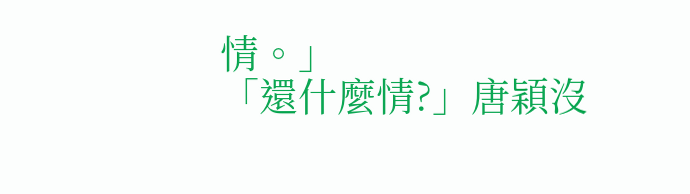情。」
「還什麼情?」唐穎沒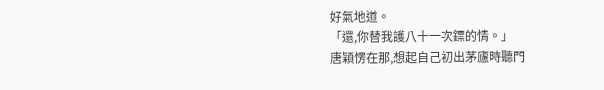好氣地道。
「還,你替我護八十一次鏢的情。」
唐穎愣在那,想起自己初出茅廬時聽門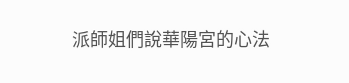派師姐們說華陽宮的心法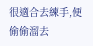很適合去練手,便偷偷溜去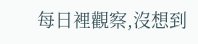每日裡觀察,沒想到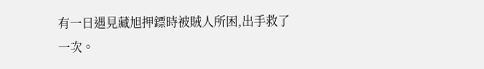有一日遇見藏旭押鏢時被賊人所困,出手救了一次。